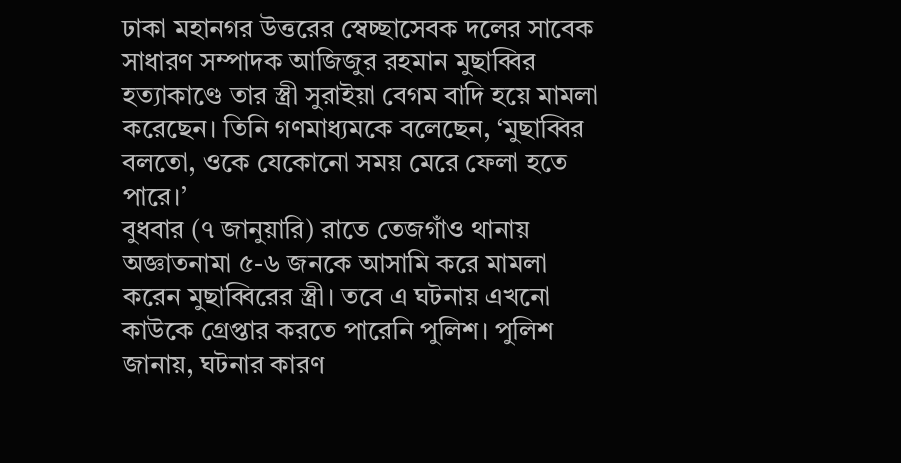ঢাকা মহানগর উত্তরের স্বেচ্ছাসেবক দলের সাবেক সাধারণ সম্পাদক আজিজুর রহমান মুছাব্বির হত্যাকাণ্ডে তার স্ত্রী সুরাইয়া বেগম বাদি হয়ে মামলা করেছেন। তিনি গণমাধ্যমকে বলেছেন, ‘মুছাব্বির বলতো, ওকে যেকোনো সময় মেরে ফেলা হতে পারে।’
বুধবার (৭ জানুয়ারি) রাতে তেজগাঁও থানায় অজ্ঞাতনামা ৫-৬ জনকে আসামি করে মামলা করেন মুছাব্বিরের স্ত্রী। তবে এ ঘটনায় এখনো কাউকে গ্রেপ্তার করতে পারেনি পুলিশ। পুলিশ জানায়, ঘটনার কারণ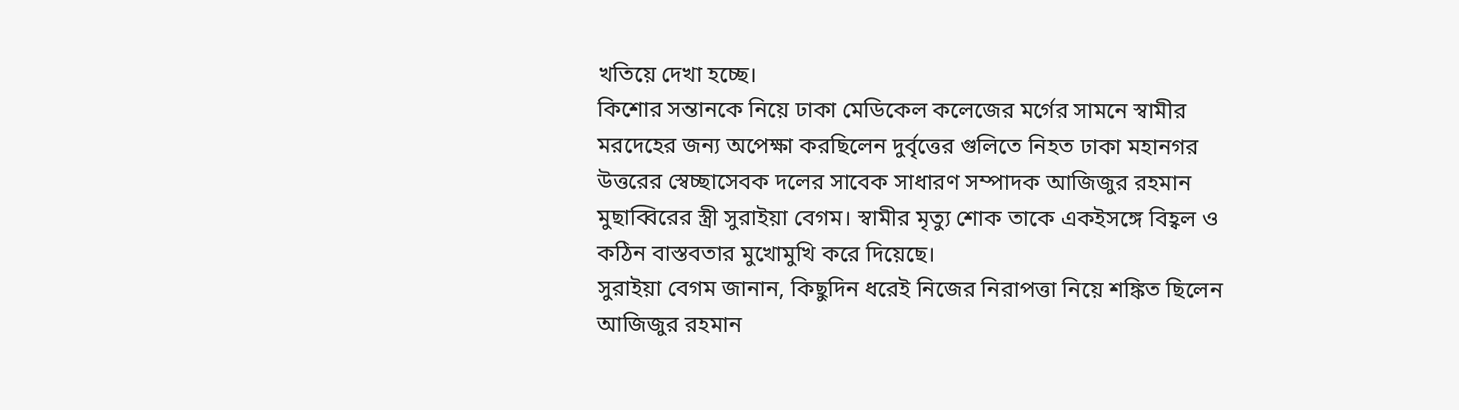খতিয়ে দেখা হচ্ছে।
কিশোর সন্তানকে নিয়ে ঢাকা মেডিকেল কলেজের মর্গের সামনে স্বামীর মরদেহের জন্য অপেক্ষা করছিলেন দুর্বৃত্তের গুলিতে নিহত ঢাকা মহানগর উত্তরের স্বেচ্ছাসেবক দলের সাবেক সাধারণ সম্পাদক আজিজুর রহমান মুছাব্বিরের স্ত্রী সুরাইয়া বেগম। স্বামীর মৃত্যু শোক তাকে একইসঙ্গে বিহ্বল ও কঠিন বাস্তবতার মুখোমুখি করে দিয়েছে।
সুরাইয়া বেগম জানান, কিছুদিন ধরেই নিজের নিরাপত্তা নিয়ে শঙ্কিত ছিলেন আজিজুর রহমান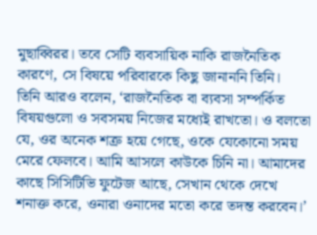মুছাব্বিরর। তবে সেটি ব্যবসায়িক নাকি রাজনৈতিক কারণে, সে বিষয়ে পরিবারকে কিছু জানাননি তিনি।
তিনি আরও বলেন, ‘রাজনৈতিক বা ব্যবসা সম্পর্কিত বিষয়গুলো ও সবসময় নিজের মধ্যেই রাখতো। ও বলতো যে, ওর অনেক শত্রু হয়ে গেছে, ওকে যেকোনো সময় মেরে ফেলবে। আমি আসলে কাউকে চিনি না। আমাদের কাছে সিসিটিভি ফুটেজ আছে, সেখান থেকে দেখে শনাক্ত করে, ওনারা ওনাদের মতো করে তদন্ত করবেন।’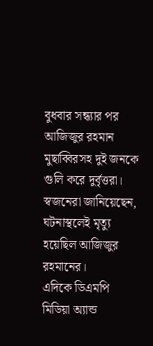বুধবার সন্ধ্যার পর আজিজুর রহমান মুছাব্বিরসহ দুই জনকে গুলি করে দুর্বৃত্তরা। স্বজনেরা জানিয়েছেন, ঘটনাস্থলেই মৃত্যু হয়েছিল আজিজুর রহমানের।
এদিকে ডিএমপি মিডিয়া অ্যান্ড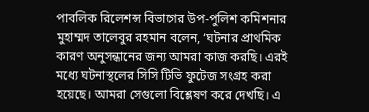পাবলিক রিলেশন্স বিভাগের উপ-পুলিশ কমিশনার মুহাম্মদ তালেবুর রহমান বলেন, ‘ঘটনার প্রাথমিক কারণ অনুসন্ধানের জন্য আমরা কাজ করছি। এরই মধ্যে ঘটনাস্থলের সিসি টিভি ফুটেজ সংগ্রহ করা হয়েছে। আমরা সেগুলো বিশ্লেষণ করে দেখছি। এ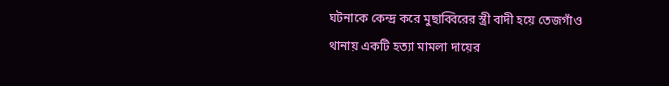ঘটনাকে কেন্দ্র করে মুছাব্বিরের স্ত্রী বাদী হয়ে তেজগাঁও থানায় একটি হত্যা মামলা দায়ের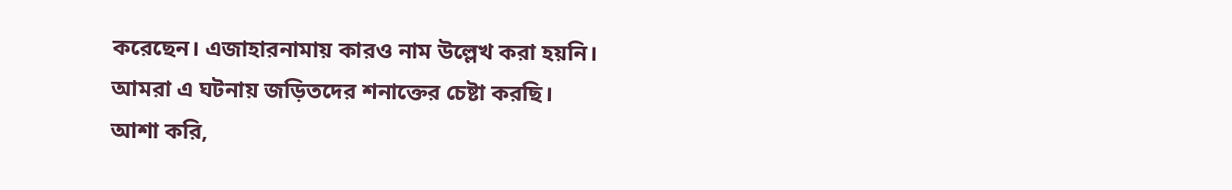করেছেন। এজাহারনামায় কারও নাম উল্লেখ করা হয়নি। আমরা এ ঘটনায় জড়িতদের শনাক্তের চেষ্টা করছি। আশা করি,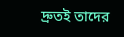দ্রুতই তাদের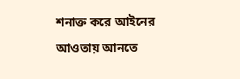শনাক্ত করে আইনের আওতায় আনতে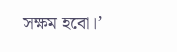সক্ষম হবো।’